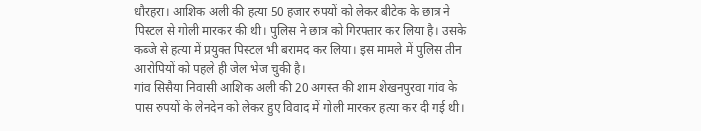धौरहरा। आशिक अली की हत्या 50 हजार रुपयों को लेकर बीटेक के छात्र ने पिस्टल से गोली मारकर की थी। पुलिस ने छात्र को गिरफ्तार कर लिया है। उसके कब्जे से हत्या में प्रयुक्त पिस्टल भी बरामद कर लिया। इस मामले में पुलिस तीन आरोपियों को पहले ही जेल भेज चुकी है।
गांव सिसैया निवासी आशिक अली की 20 अगस्त की शाम शेखनपुरवा गांव के पास रुपयों के लेनदेन को लेकर हुए विवाद में गोली मारकर हत्या कर दी गई थी।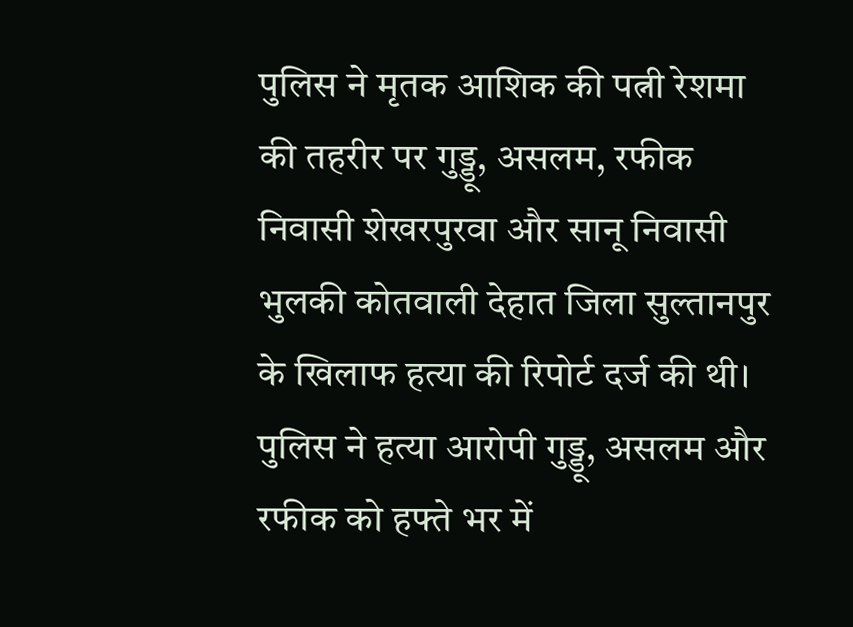पुलिस ने मृतक आशिक की पत्नी रेशमा की तहरीर पर गुड्डू, असलम, रफीक निवासी शेखरपुरवा और सानू निवासी भुलकी कोतवाली देहात जिला सुल्तानपुर के खिलाफ हत्या की रिपोर्ट दर्ज की थी। पुलिस ने हत्या आरोपी गुड्डू, असलम और रफीक को हफ्ते भर में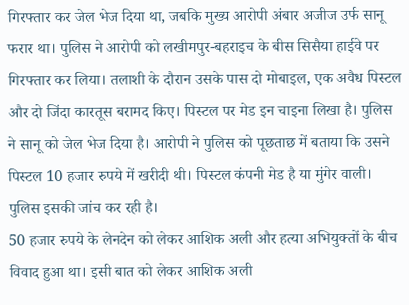गिरफ्तार कर जेल भेज दिया था, जबकि मुख्य आरोपी अंबार अजीज उर्फ सानू फरार था। पुलिस ने आरोपी को लखीमपुर-बहराइच के बीस सिसैया हाईवे पर गिरफ्तार कर लिया। तलाशी के दौरान उसके पास दो मोबाइल, एक अवैध पिस्टल और दो जिंदा कारतूस बरामद किए। पिस्टल पर मेड इन चाइना लिखा है। पुलिस ने सानू को जेल भेज दिया है। आरोपी ने पुलिस को पूछताछ में बताया कि उसने पिस्टल 10 हजार रुपये में खरीदी थी। पिस्टल कंपनी मेड है या मुंगेर वाली। पुलिस इसकी जांच कर रही है।
50 हजार रुपये के लेनदेन को लेकर आशिक अली और हत्या अभियुक्तों के बीच विवाद हुआ था। इसी बात को लेकर आशिक अली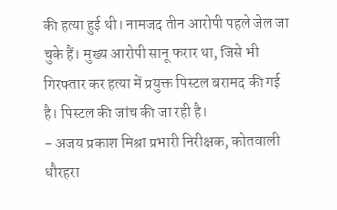की हत्या हुई थी। नामजद तीन आरोपी पहले जेल जा चुके हैं। मुख्य आरोपी सानू फरार था, जिसे भी गिरफ्तार कर हत्या में प्रयुक्त पिस्टल बरामद की गई है। पिस्टल की जांच की जा रही है।
- अजय प्रकाश मिश्रा प्रभारी निरीक्षक, कोतवाली धौरहरा